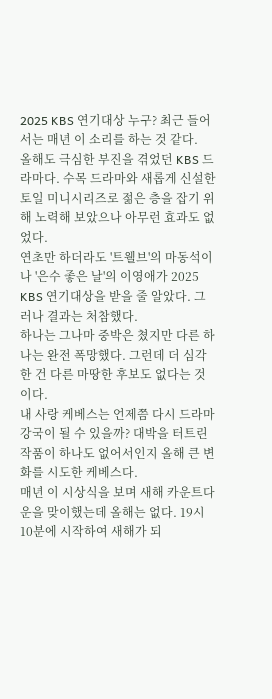2025 KBS 연기대상 누구? 최근 들어서는 매년 이 소리를 하는 것 같다.
올해도 극심한 부진을 겪었던 KBS 드라마다. 수목 드라마와 새롭게 신설한 토일 미니시리즈로 젊은 층을 잡기 위해 노력해 보았으나 아무런 효과도 없었다.
연초만 하더라도 '트웰브'의 마동석이나 '은수 좋은 날'의 이영애가 2025 KBS 연기대상을 받을 줄 알았다. 그러나 결과는 처참했다.
하나는 그나마 중박은 쳤지만 다른 하나는 완전 폭망했다. 그런데 더 심각한 건 다른 마땅한 후보도 없다는 것이다.
내 사랑 케베스는 언제쯤 다시 드라마 강국이 될 수 있을까? 대박을 터트린 작품이 하나도 없어서인지 올해 큰 변화를 시도한 케베스다.
매년 이 시상식을 보며 새해 카운트다운을 맞이했는데 올해는 없다. 19시 10분에 시작하여 새해가 되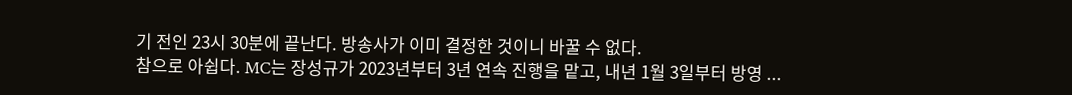기 전인 23시 30분에 끝난다. 방송사가 이미 결정한 것이니 바꿀 수 없다.
참으로 아쉽다. MC는 장성규가 2023년부터 3년 연속 진행을 맡고, 내년 1월 3일부터 방영 ...